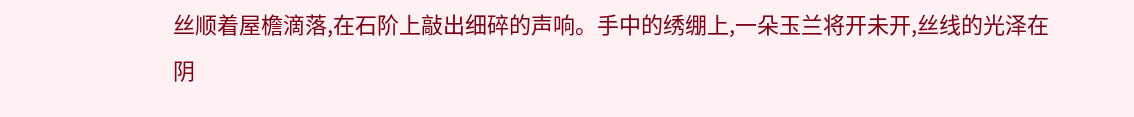丝顺着屋檐滴落,在石阶上敲出细碎的声响。手中的绣绷上,一朵玉兰将开未开,丝线的光泽在阴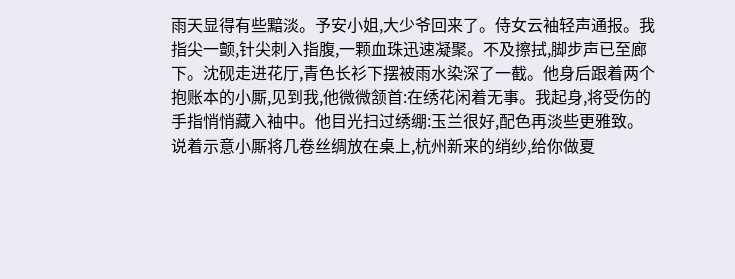雨天显得有些黯淡。予安小姐,大少爷回来了。侍女云袖轻声通报。我指尖一颤,针尖刺入指腹,一颗血珠迅速凝聚。不及擦拭,脚步声已至廊下。沈砚走进花厅,青色长衫下摆被雨水染深了一截。他身后跟着两个抱账本的小厮,见到我,他微微颔首:在绣花闲着无事。我起身,将受伤的手指悄悄藏入袖中。他目光扫过绣绷:玉兰很好,配色再淡些更雅致。说着示意小厮将几卷丝绸放在桌上,杭州新来的绡纱,给你做夏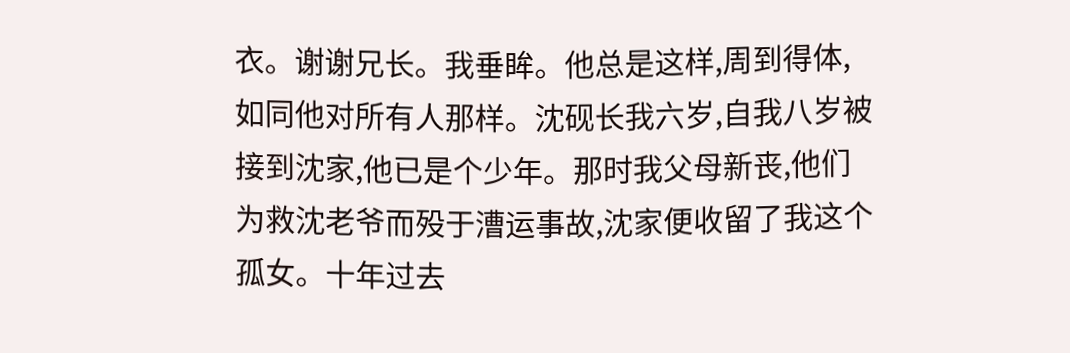衣。谢谢兄长。我垂眸。他总是这样,周到得体,如同他对所有人那样。沈砚长我六岁,自我八岁被接到沈家,他已是个少年。那时我父母新丧,他们为救沈老爷而殁于漕运事故,沈家便收留了我这个孤女。十年过去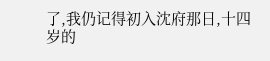了,我仍记得初入沈府那日,十四岁的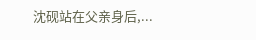沈砚站在父亲身后,...